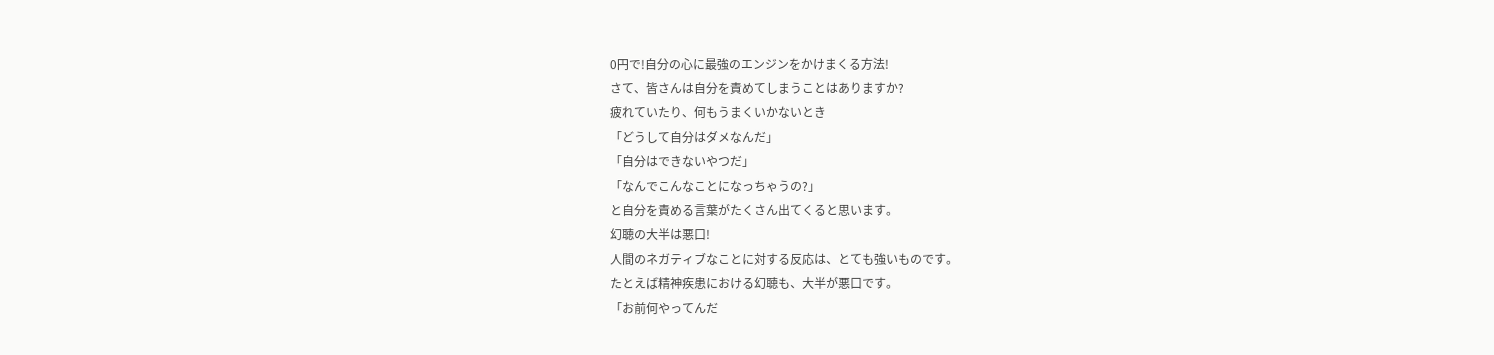0円で!自分の心に最強のエンジンをかけまくる方法!
さて、皆さんは自分を責めてしまうことはありますか?
疲れていたり、何もうまくいかないとき
「どうして自分はダメなんだ」
「自分はできないやつだ」
「なんでこんなことになっちゃうの?」
と自分を責める言葉がたくさん出てくると思います。
幻聴の大半は悪口!
人間のネガティブなことに対する反応は、とても強いものです。
たとえば精神疾患における幻聴も、大半が悪口です。
「お前何やってんだ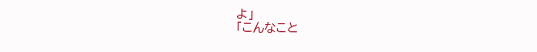よ」
「こんなこと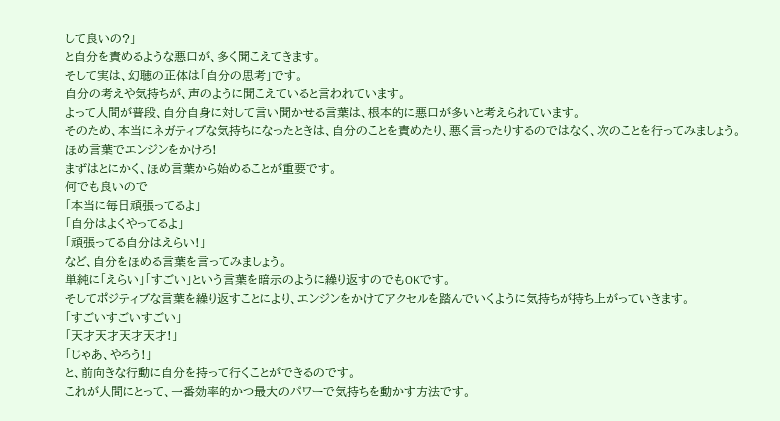して良いの?」
と自分を責めるような悪口が、多く聞こえてきます。
そして実は、幻聴の正体は「自分の思考」です。
自分の考えや気持ちが、声のように聞こえていると言われています。
よって人間が普段、自分自身に対して言い聞かせる言葉は、根本的に悪口が多いと考えられています。
そのため、本当にネガティブな気持ちになったときは、自分のことを責めたり、悪く言ったりするのではなく、次のことを行ってみましょう。
ほめ言葉でエンジンをかけろ!
まずはとにかく、ほめ言葉から始めることが重要です。
何でも良いので
「本当に毎日頑張ってるよ」
「自分はよくやってるよ」
「頑張ってる自分はえらい!」
など、自分をほめる言葉を言ってみましょう。
単純に「えらい」「すごい」という言葉を暗示のように繰り返すのでもOKです。
そしてポジティブな言葉を繰り返すことにより、エンジンをかけてアクセルを踏んでいくように気持ちが持ち上がっていきます。
「すごいすごいすごい」
「天才天才天才天才!」
「じゃあ、やろう!」
と、前向きな行動に自分を持って行くことができるのです。
これが人間にとって、一番効率的かつ最大のパワーで気持ちを動かす方法です。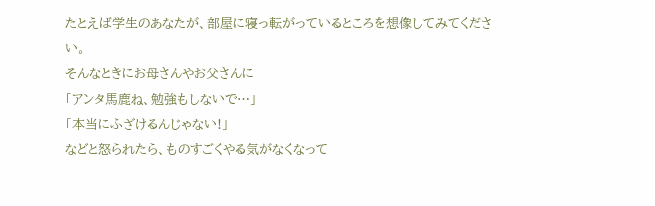たとえば学生のあなたが、部屋に寝っ転がっているところを想像してみてください。
そんなときにお母さんやお父さんに
「アンタ馬鹿ね、勉強もしないで…」
「本当にふざけるんじゃない!」
などと怒られたら、ものすごくやる気がなくなって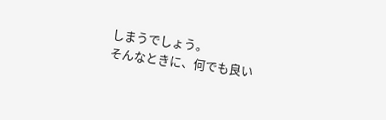しまうでしょう。
そんなときに、何でも良い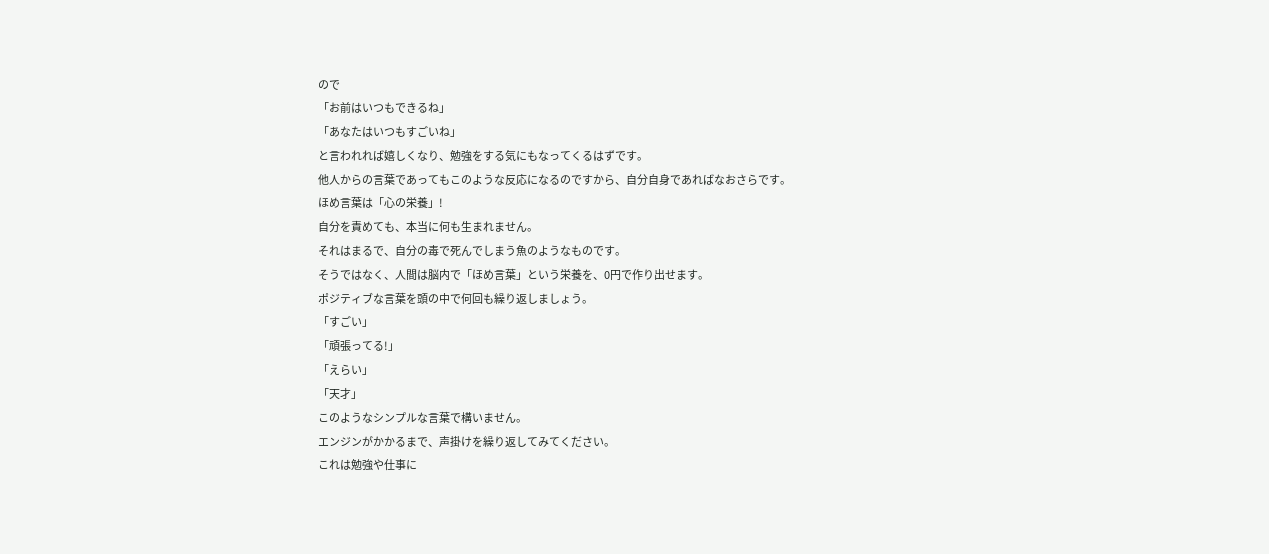ので
「お前はいつもできるね」
「あなたはいつもすごいね」
と言われれば嬉しくなり、勉強をする気にもなってくるはずです。
他人からの言葉であってもこのような反応になるのですから、自分自身であればなおさらです。
ほめ言葉は「心の栄養」!
自分を責めても、本当に何も生まれません。
それはまるで、自分の毒で死んでしまう魚のようなものです。
そうではなく、人間は脳内で「ほめ言葉」という栄養を、0円で作り出せます。
ポジティブな言葉を頭の中で何回も繰り返しましょう。
「すごい」
「頑張ってる!」
「えらい」
「天才」
このようなシンプルな言葉で構いません。
エンジンがかかるまで、声掛けを繰り返してみてください。
これは勉強や仕事に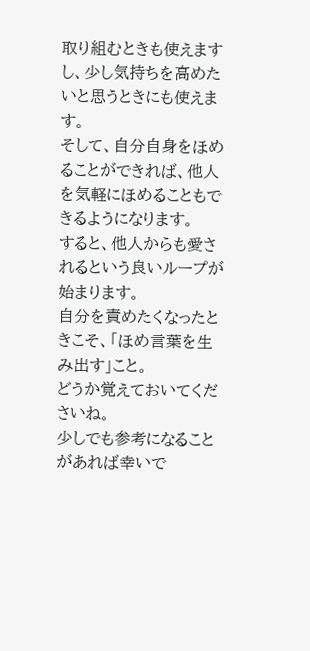取り組むときも使えますし、少し気持ちを高めたいと思うときにも使えます。
そして、自分自身をほめることができれば、他人を気軽にほめることもできるようになります。
すると、他人からも愛されるという良いループが始まります。
自分を責めたくなったときこそ、「ほめ言葉を生み出す」こと。
どうか覚えておいてくださいね。
少しでも参考になることがあれば幸いで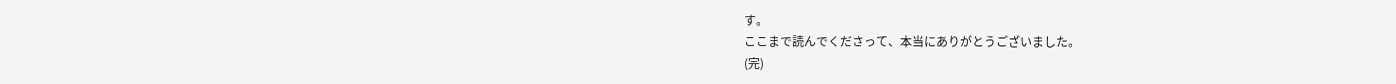す。
ここまで読んでくださって、本当にありがとうございました。
(完)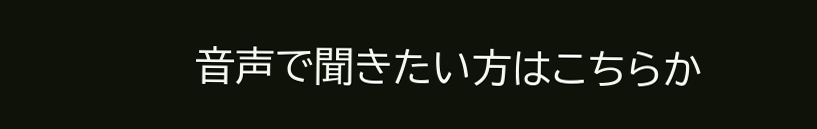音声で聞きたい方はこちらか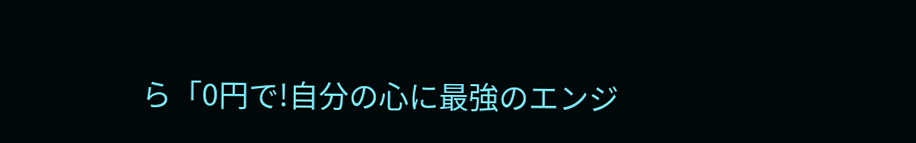ら「0円で!自分の心に最強のエンジ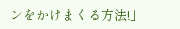ンをかけまくる方法!」